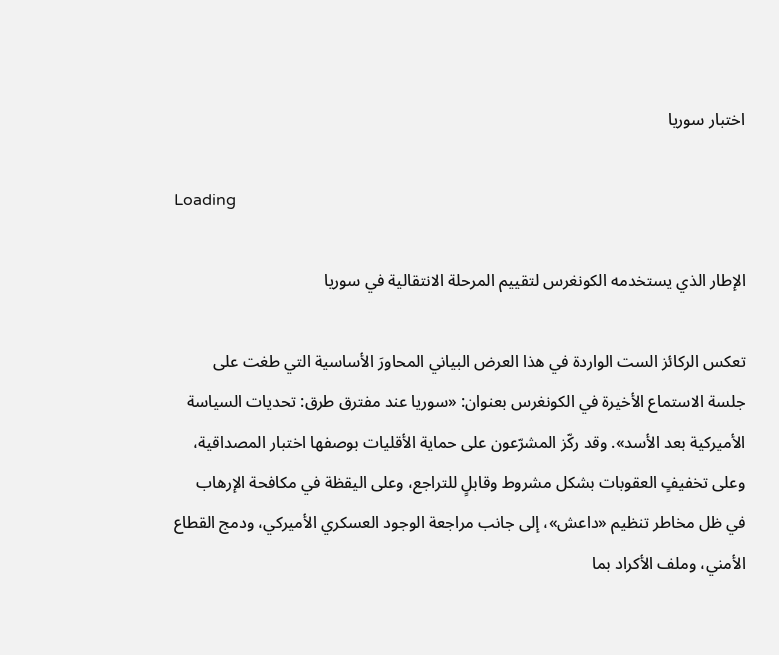اختبار سوريا

Loading

الإطار الذي يستخدمه الكونغرس لتقييم المرحلة الانتقالية في سوريا

تعكس الركائز الست الواردة في هذا العرض البياني المحاورَ الأساسية التي طغت على جلسة الاستماع الأخيرة في الكونغرس بعنوان: «سوريا عند مفترق طرق: تحديات السياسة الأميركية بعد الأسد». وقد ركّز المشرّعون على حماية الأقليات بوصفها اختبار المصداقية، وعلى تخفيفٍ العقوبات بشكل مشروط وقابلٍ للتراجع، وعلى اليقظة في مكافحة الإرهاب في ظل مخاطر تنظيم «داعش»، إلى جانب مراجعة الوجود العسكري الأميركي، ودمج القطاع الأمني، وملف الأكراد بما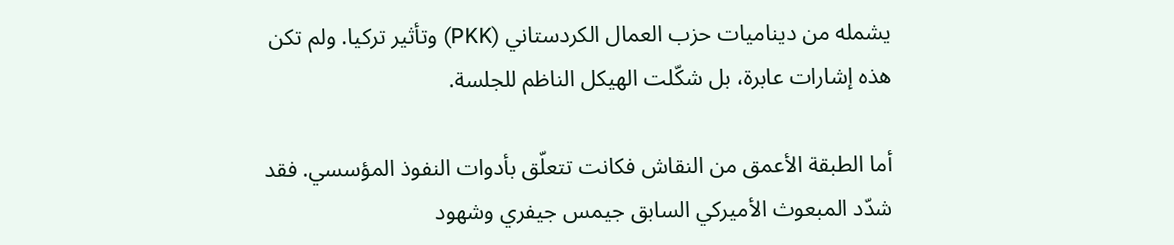يشمله من ديناميات حزب العمال الكردستاني (PKK) وتأثير تركيا. ولم تكن هذه إشارات عابرة، بل شكّلت الهيكل الناظم للجلسة.

أما الطبقة الأعمق من النقاش فكانت تتعلّق بأدوات النفوذ المؤسسي. فقد شدّد المبعوث الأميركي السابق جيمس جيفري وشهود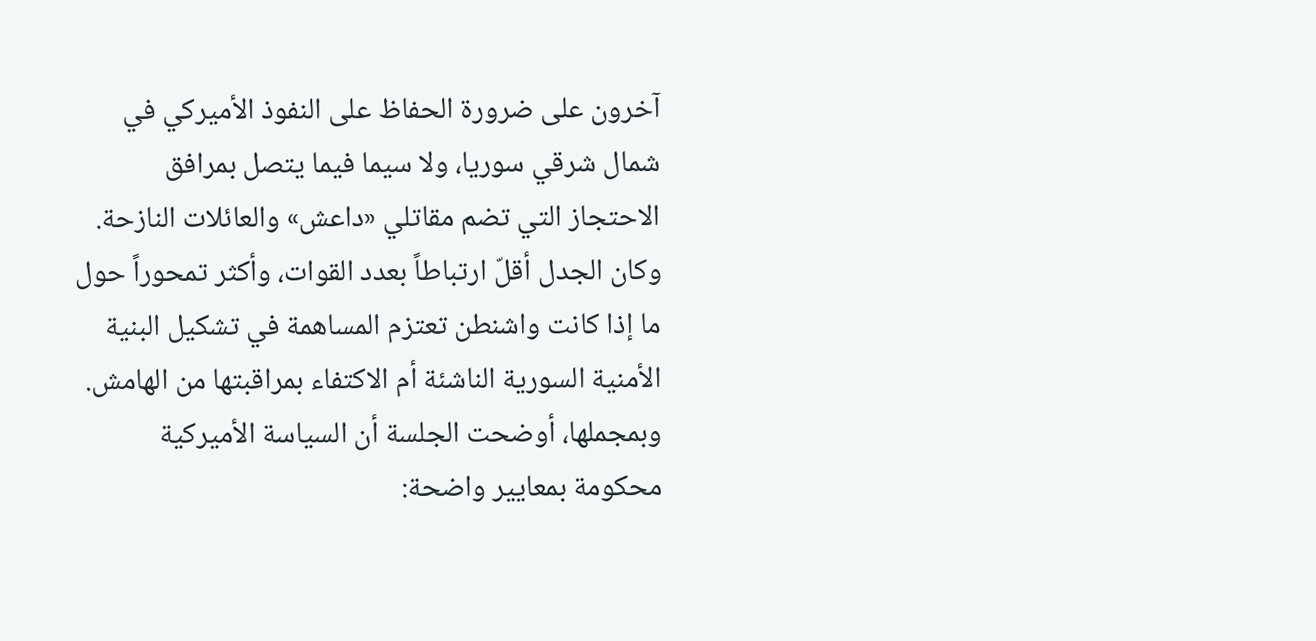آخرون على ضرورة الحفاظ على النفوذ الأميركي في شمال شرقي سوريا، ولا سيما فيما يتصل بمرافق الاحتجاز التي تضم مقاتلي «داعش» والعائلات النازحة. وكان الجدل أقلّ ارتباطاً بعدد القوات، وأكثر تمحوراً حول ما إذا كانت واشنطن تعتزم المساهمة في تشكيل البنية الأمنية السورية الناشئة أم الاكتفاء بمراقبتها من الهامش. وبمجملها، أوضحت الجلسة أن السياسة الأميركية محكومة بمعايير واضحة: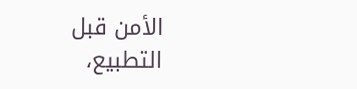الأمن قبل التطبيع،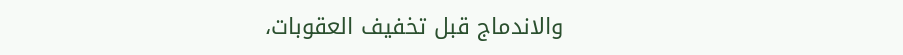والاندماج قبل تخفيف العقوبات،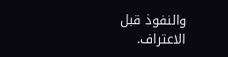والنفوذ قبل الاعتراف.